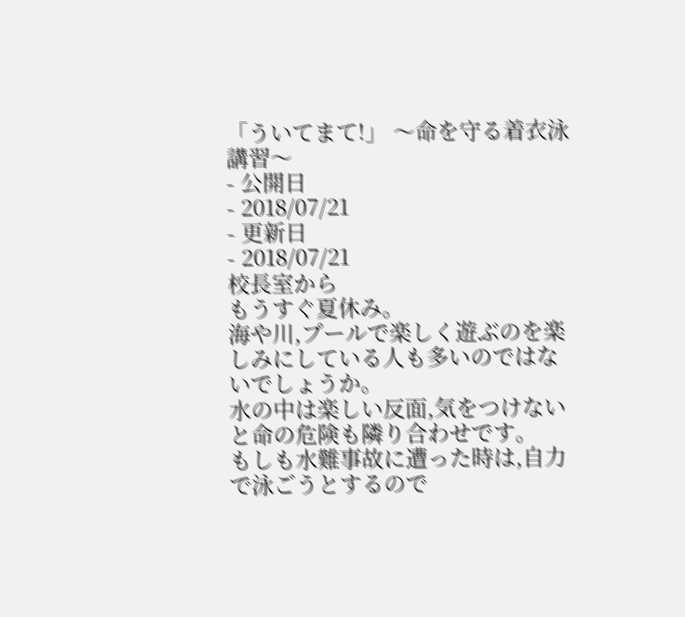「ういてまて!」 〜命を守る着衣泳講習〜
- 公開日
- 2018/07/21
- 更新日
- 2018/07/21
校長室から
もうすぐ夏休み。
海や川,プールで楽しく遊ぶのを楽しみにしている人も多いのではないでしょうか。
水の中は楽しい反面,気をつけないと命の危険も隣り合わせです。
もしも水難事故に遭った時は,自力で泳ごうとするので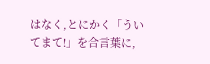はなく,とにかく「ういてまて!」を合言葉に,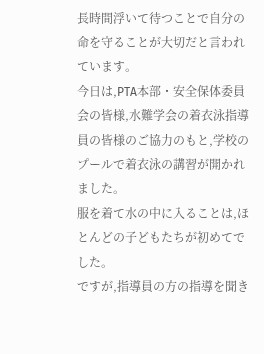長時間浮いて待つことで自分の命を守ることが大切だと言われています。
今日は,PTA本部・安全保体委員会の皆様,水難学会の着衣泳指導員の皆様のご協力のもと,学校のプールで着衣泳の講習が開かれました。
服を着て水の中に入ることは,ほとんどの子どもたちが初めてでした。
ですが,指導員の方の指導を聞き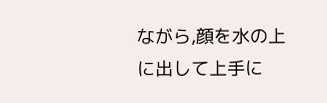ながら,顔を水の上に出して上手に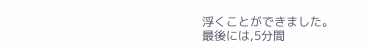浮くことができました。
最後には,5分間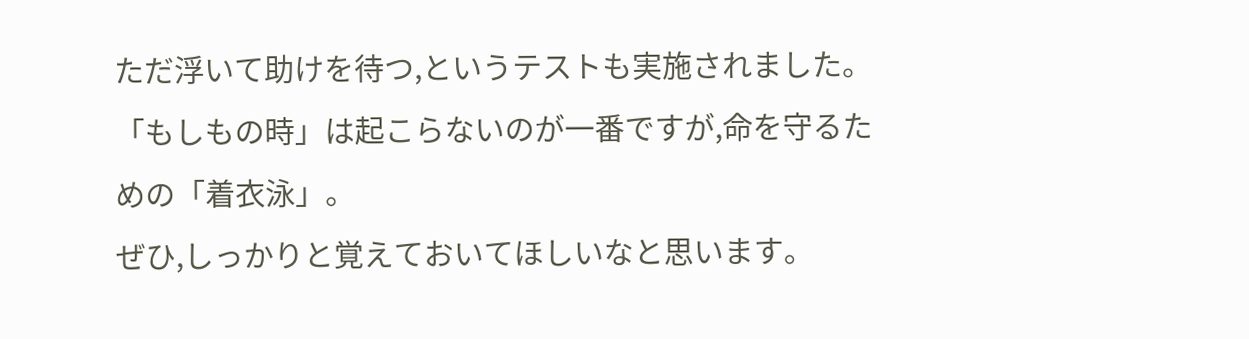ただ浮いて助けを待つ,というテストも実施されました。
「もしもの時」は起こらないのが一番ですが,命を守るための「着衣泳」。
ぜひ,しっかりと覚えておいてほしいなと思います。